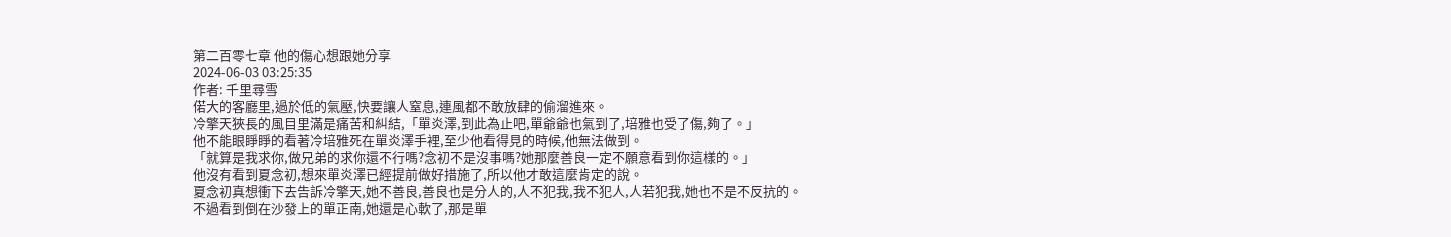第二百零七章 他的傷心想跟她分享
2024-06-03 03:25:35
作者: 千里尋雪
偌大的客廳里,過於低的氣壓,快要讓人窒息,連風都不敢放肆的偷溜進來。
冷擎天狹長的風目里滿是痛苦和糾結,「單炎澤,到此為止吧,單爺爺也氣到了,培雅也受了傷,夠了。」
他不能眼睜睜的看著冷培雅死在單炎澤手裡,至少他看得見的時候,他無法做到。
「就算是我求你,做兄弟的求你還不行嗎?念初不是沒事嗎?她那麼善良一定不願意看到你這樣的。」
他沒有看到夏念初,想來單炎澤已經提前做好措施了,所以他才敢這麼肯定的說。
夏念初真想衝下去告訴冷擎天,她不善良,善良也是分人的,人不犯我,我不犯人,人若犯我,她也不是不反抗的。
不過看到倒在沙發上的單正南,她還是心軟了,那是單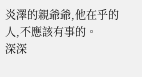炎澤的親爺爺,他在乎的人,不應該有事的。
深深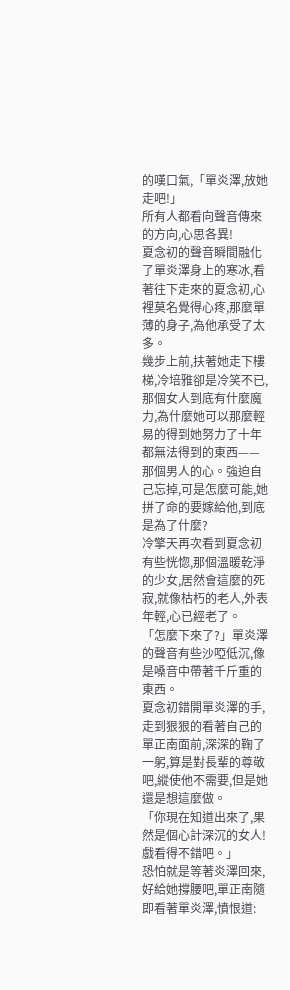的嘆口氣,「單炎澤,放她走吧!」
所有人都看向聲音傳來的方向,心思各異!
夏念初的聲音瞬間融化了單炎澤身上的寒冰,看著往下走來的夏念初,心裡莫名覺得心疼,那麼單薄的身子,為他承受了太多。
幾步上前,扶著她走下樓梯,冷培雅卻是冷笑不已,那個女人到底有什麼魔力,為什麼她可以那麼輕易的得到她努力了十年都無法得到的東西——那個男人的心。強迫自己忘掉,可是怎麼可能,她拼了命的要嫁給他,到底是為了什麼?
冷擎天再次看到夏念初有些恍惚,那個溫暖乾淨的少女,居然會這麼的死寂,就像枯朽的老人,外表年輕,心已經老了。
「怎麼下來了?」單炎澤的聲音有些沙啞低沉,像是嗓音中帶著千斤重的東西。
夏念初錯開單炎澤的手,走到狠狠的看著自己的單正南面前,深深的鞠了一躬,算是對長輩的尊敬吧,縱使他不需要,但是她還是想這麼做。
「你現在知道出來了,果然是個心計深沉的女人!戲看得不錯吧。」
恐怕就是等著炎澤回來,好給她撐腰吧,單正南隨即看著單炎澤,憤恨道: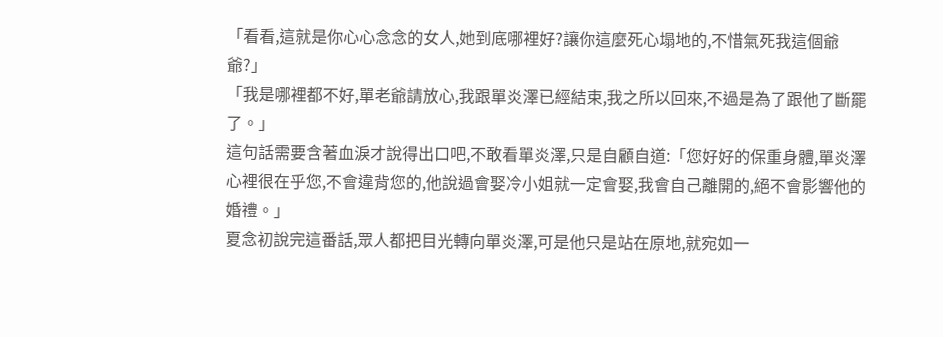「看看,這就是你心心念念的女人,她到底哪裡好?讓你這麼死心塌地的,不惜氣死我這個爺爺?」
「我是哪裡都不好,單老爺請放心,我跟單炎澤已經結束,我之所以回來,不過是為了跟他了斷罷了。」
這句話需要含著血淚才說得出口吧,不敢看單炎澤,只是自顧自道:「您好好的保重身體,單炎澤心裡很在乎您,不會違背您的,他說過會娶冷小姐就一定會娶,我會自己離開的,絕不會影響他的婚禮。」
夏念初說完這番話,眾人都把目光轉向單炎澤,可是他只是站在原地,就宛如一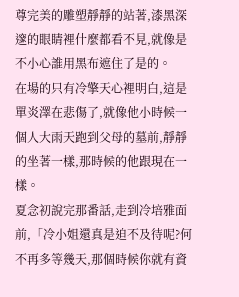尊完美的雕塑靜靜的站著,漆黑深邃的眼睛裡什麼都看不見,就像是不小心誰用黑布遮住了是的。
在場的只有冷擎天心裡明白,這是單炎澤在悲傷了,就像他小時候一個人大雨天跑到父母的墓前,靜靜的坐著一樣,那時候的他跟現在一樣。
夏念初說完那番話,走到冷培雅面前,「冷小姐還真是迫不及待呢?何不再多等幾天,那個時候你就有資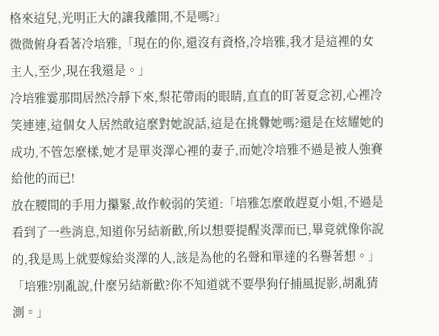格來這兒,光明正大的讓我離開,不是嗎?」
微微俯身看著冷培雅,「現在的你,還沒有資格,冷培雅,我才是這裡的女主人,至少,現在我還是。」
冷培雅霎那間居然冷靜下來,梨花帶雨的眼睛,直直的盯著夏念初,心裡冷笑連連,這個女人居然敢這麼對她說話,這是在挑釁她嗎?還是在炫耀她的成功,不管怎麼樣,她才是單炎澤心裡的妻子,而她冷培雅不過是被人強賽給他的而已!
放在腰間的手用力攥緊,故作較弱的笑道:「培雅怎麼敢趕夏小姐,不過是看到了一些消息,知道你另結新歡,所以想要提醒炎澤而已,畢竟就像你說的,我是馬上就要嫁給炎澤的人,該是為他的名聲和單達的名譽著想。」
「培雅?別亂說,什麼另結新歡?你不知道就不要學狗仔捕風捉影,胡亂猜測。」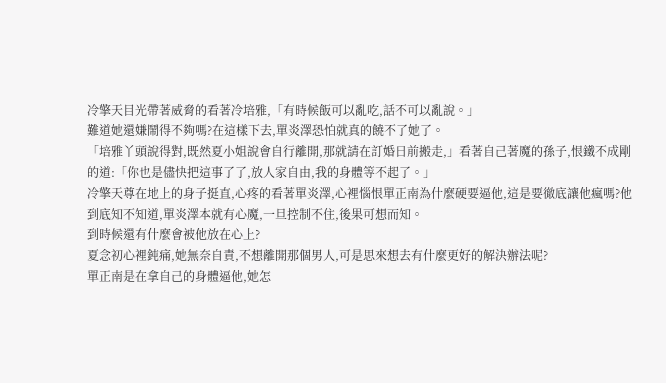冷擎天目光帶著威脅的看著冷培雅,「有時候飯可以亂吃,話不可以亂說。」
難道她還嫌鬧得不夠嗎?在這樣下去,單炎澤恐怕就真的饒不了她了。
「培雅丫頭說得對,既然夏小姐說會自行離開,那就請在訂婚日前搬走,」看著自己著魔的孫子,恨鐵不成剛的道:「你也是儘快把這事了了,放人家自由,我的身體等不起了。」
冷擎天尊在地上的身子挺直,心疼的看著單炎澤,心裡惱恨單正南為什麼硬要逼他,這是要徹底讓他瘋嗎?他到底知不知道,單炎澤本就有心魔,一旦控制不住,後果可想而知。
到時候還有什麼會被他放在心上?
夏念初心裡鈍痛,她無奈自責,不想離開那個男人,可是思來想去有什麼更好的解決辦法呢?
單正南是在拿自己的身體逼他,她怎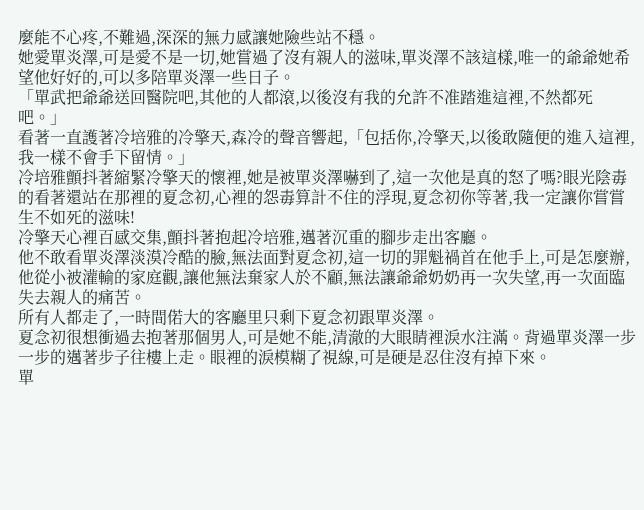麼能不心疼,不難過,深深的無力感讓她險些站不穩。
她愛單炎澤,可是愛不是一切,她嘗過了沒有親人的滋味,單炎澤不該這樣,唯一的爺爺她希望他好好的,可以多陪單炎澤一些日子。
「單武把爺爺送回醫院吧,其他的人都滾,以後沒有我的允許不准踏進這裡,不然都死吧。」
看著一直護著冷培雅的冷擎天,森冷的聲音響起,「包括你,冷擎天,以後敢隨便的進入這裡,我一樣不會手下留情。」
冷培雅顫抖著縮緊冷擎天的懷裡,她是被單炎澤嚇到了,這一次他是真的怒了嗎?眼光陰毒的看著還站在那裡的夏念初,心裡的怨毒算計不住的浮現,夏念初你等著,我一定讓你嘗嘗生不如死的滋味!
冷擎天心裡百感交集,顫抖著抱起冷培雅,邁著沉重的腳步走出客廳。
他不敢看單炎澤淡漠冷酷的臉,無法面對夏念初,這一切的罪魁禍首在他手上,可是怎麼辦,他從小被灌輸的家庭觀,讓他無法棄家人於不顧,無法讓爺爺奶奶再一次失望,再一次面臨失去親人的痛苦。
所有人都走了,一時間偌大的客廳里只剩下夏念初跟單炎澤。
夏念初很想衝過去抱著那個男人,可是她不能,清澈的大眼睛裡淚水注滿。背過單炎澤一步一步的邁著步子往樓上走。眼裡的淚模糊了視線,可是硬是忍住沒有掉下來。
單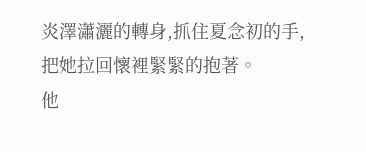炎澤瀟灑的轉身,抓住夏念初的手,把她拉回懷裡緊緊的抱著。
他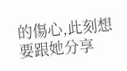的傷心,此刻想要跟她分享